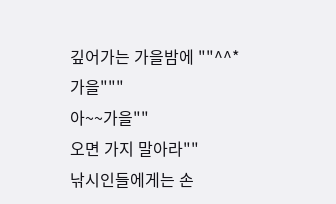깊어가는 가을밤에 ""^^*
가을"""
아~~가을""
오면 가지 말아라""
낚시인들에게는 손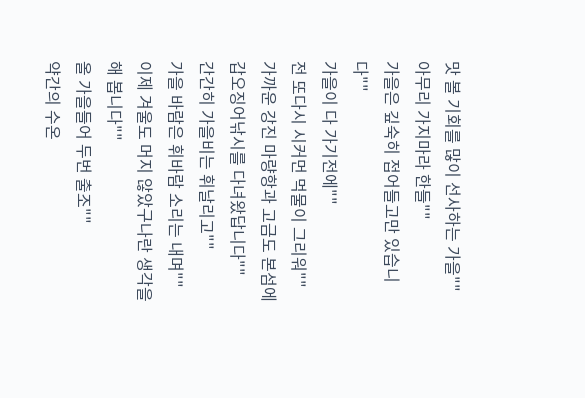맛 볼 기회를 많이 선사하는 가을""
아무리 가지마라 한들""
가을은 깊숙히 접어들고만 있습니다""
가을이 다 가기전에""
전 또다시 시커먼 먹물이 그리워""
가까운 강진 마량항과 고금도 본섬에 갑오징어낚시를 다녀왔답니다""
간간히 가을비는 휘날리고""
가을 바람은 휘바람 소리는 내며""
이제 겨울도 머지 않았구나란 생각을 해 봅니다""
올 가을들어 두번 출조""
약간의 수온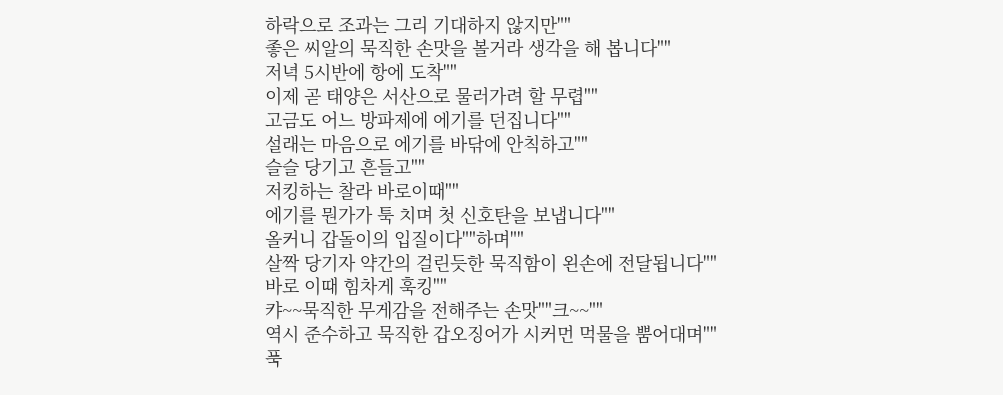하락으로 조과는 그리 기대하지 않지만""
좋은 씨알의 묵직한 손맛을 볼거라 생각을 해 봅니다""
저녁 5시반에 항에 도착""
이제 곧 태양은 서산으로 물러가려 할 무렵""
고금도 어느 방파제에 에기를 던집니다""
설래는 마음으로 에기를 바닦에 안칙하고""
슬슬 당기고 흔들고""
저킹하는 찰라 바로이때""
에기를 뭔가가 툭 치며 첫 신호탄을 보냅니다""
올커니 갑돌이의 입질이다""하며""
살짝 당기자 약간의 걸린듯한 묵직함이 왼손에 전달됩니다""
바로 이때 힘차게 훅킹""
캬~~묵직한 무게감을 전해주는 손맛""크~~""
역시 준수하고 묵직한 갑오징어가 시커먼 먹물을 뿜어대며""
푹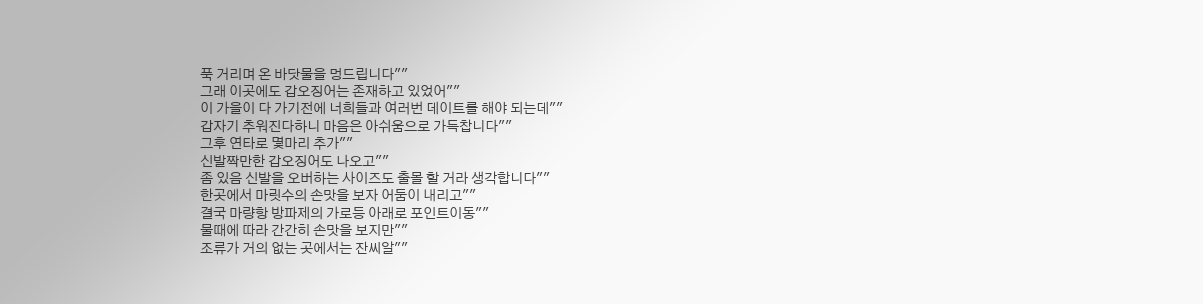푹 거리며 온 바닷물을 멍드립니다""
그래 이곳에도 갑오징어는 존재하고 있었어""
이 가을이 다 가기전에 너희들과 여러번 데이트를 해야 되는데""
갑자기 추워진다하니 마음은 아쉬움으로 가득찹니다""
그후 연타로 몇마리 추가""
신발짝만한 갑오징어도 나오고""
좀 있음 신발을 오버하는 사이즈도 출몰 할 거라 생각합니다""
한곳에서 마릿수의 손맛을 보자 어둠이 내리고""
결국 마량항 방파제의 가로등 아래로 포인트이동""
물때에 따라 간간히 손맛을 보지만""
조류가 거의 없는 곳에서는 잔씨알""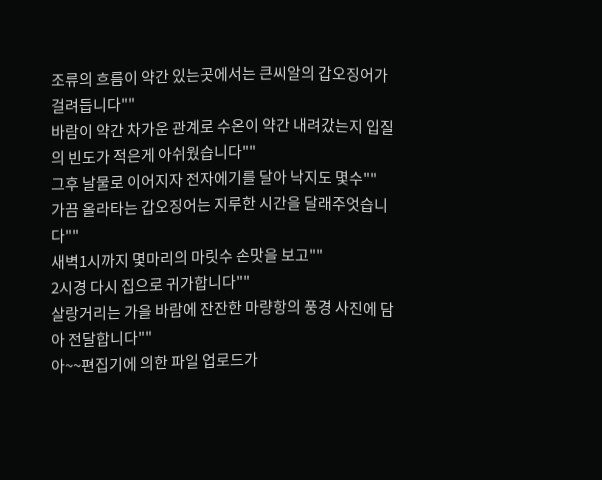조류의 흐름이 약간 있는곳에서는 큰씨알의 갑오징어가 걸려듭니다""
바람이 약간 차가운 관계로 수온이 약간 내려갔는지 입질의 빈도가 적은게 아쉬웠습니다""
그후 날물로 이어지자 전자에기를 달아 낙지도 몇수""
가끔 올라타는 갑오징어는 지루한 시간을 달래주엇습니다""
새벽1시까지 몇마리의 마릿수 손맛을 보고""
2시경 다시 집으로 귀가합니다""
살랑거리는 가을 바람에 잔잔한 마량항의 풍경 사진에 담아 전달합니다""
아~~편집기에 의한 파일 업로드가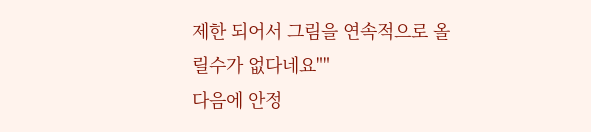제한 되어서 그림을 연속적으로 올릴수가 없다네요""
다음에 안정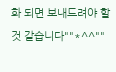화 되면 보내드려야 할 것 같습니다""*^^""